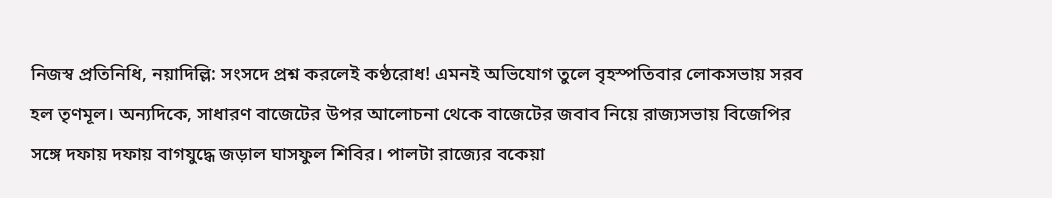নিজস্ব প্রতিনিধি, নয়াদিল্লি: সংসদে প্রশ্ন করলেই কণ্ঠরোধ! এমনই অভিযোগ তুলে বৃহস্পতিবার লোকসভায় সরব হল তৃণমূল। অন্যদিকে, সাধারণ বাজেটের উপর আলোচনা থেকে বাজেটের জবাব নিয়ে রাজ্যসভায় বিজেপির সঙ্গে দফায় দফায় বাগযুদ্ধে জড়াল ঘাসফুল শিবির। পালটা রাজ্যের বকেয়া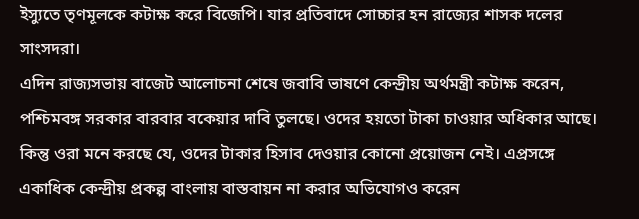ইস্যুতে তৃণমূলকে কটাক্ষ করে বিজেপি। যার প্রতিবাদে সোচ্চার হন রাজ্যের শাসক দলের সাংসদরা।
এদিন রাজ্যসভায় বাজেট আলোচনা শেষে জবাবি ভাষণে কেন্দ্রীয় অর্থমন্ত্রী কটাক্ষ করেন, পশ্চিমবঙ্গ সরকার বারবার বকেয়ার দাবি তুলছে। ওদের হয়তো টাকা চাওয়ার অধিকার আছে। কিন্তু ওরা মনে করছে যে, ওদের টাকার হিসাব দেওয়ার কোনো প্রয়োজন নেই। এপ্রসঙ্গে একাধিক কেন্দ্রীয় প্রকল্প বাংলায় বাস্তবায়ন না করার অভিযোগও করেন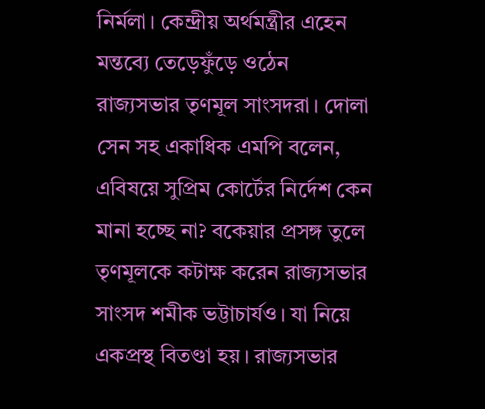নির্মলা। কেন্দ্রীয় অর্থমন্ত্রীর এহেন মন্তব্যে তেড়েফুঁড়ে ওঠেন রাজ্যসভার তৃণমূল সাংসদরা। দোলা সেন সহ একাধিক এমপি বলেন, এবিষয়ে সুপ্রিম কোর্টের নির্দেশ কেন মানা হচ্ছে না? বকেয়ার প্রসঙ্গ তুলে তৃণমূলকে কটাক্ষ করেন রাজ্যসভার সাংসদ শমীক ভট্টাচার্যও। যা নিয়ে একপ্রস্থ বিতণ্ডা হয়। রাজ্যসভার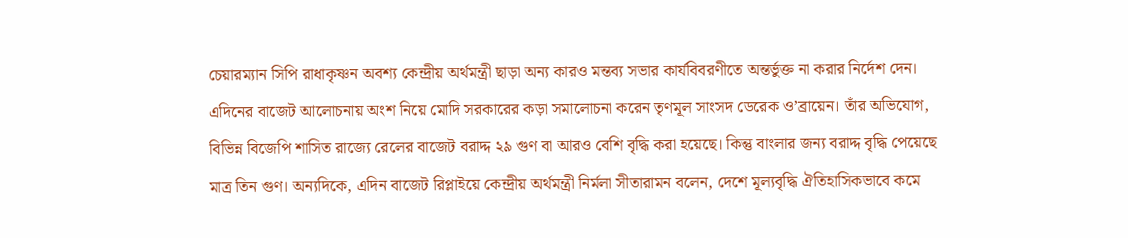চেয়ারম্যান সিপি রাধাকৃষ্ণন অবশ্য কেন্দ্রীয় অর্থমন্ত্রী ছাড়া অন্য কারও মন্তব্য সভার কার্যবিবরণীতে অন্তর্ভুক্ত না করার নির্দেশ দেন।
এদিনের বাজেট আলোচনায় অংশ নিয়ে মোদি সরকারের কড়া সমালোচনা করেন তৃণমূল সাংসদ ডেরেক ও’ব্রায়েন। তাঁর অভিযোগ, বিভিন্ন বিজেপি শাসিত রাজ্যে রেলের বাজেট বরাদ্দ ২৯ গুণ বা আরও বেশি বৃদ্ধি করা হয়েছে। কিন্তু বাংলার জন্য বরাদ্দ বৃদ্ধি পেয়েছে মাত্র তিন গুণ। অন্যদিকে, এদিন বাজেট রিপ্লাইয়ে কেন্দ্রীয় অর্থমন্ত্রী নির্মলা সীতারামন বলেন, দেশে মূল্যবৃদ্ধি ঐতিহাসিকভাবে কমে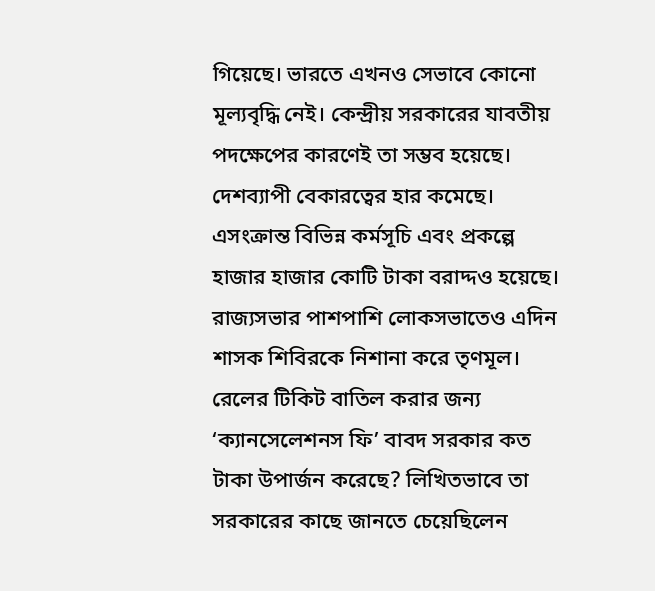গিয়েছে। ভারতে এখনও সেভাবে কোনো মূল্যবৃদ্ধি নেই। কেন্দ্রীয় সরকারের যাবতীয় পদক্ষেপের কারণেই তা সম্ভব হয়েছে। দেশব্যাপী বেকারত্বের হার কমেছে। এসংক্রান্ত বিভিন্ন কর্মসূচি এবং প্রকল্পে হাজার হাজার কোটি টাকা বরাদ্দও হয়েছে।
রাজ্যসভার পাশপাশি লোকসভাতেও এদিন শাসক শিবিরকে নিশানা করে তৃণমূল। রেলের টিকিট বাতিল করার জন্য ‘ক্যানসেলেশনস ফি’ বাবদ সরকার কত টাকা উপার্জন করেছে? লিখিতভাবে তা সরকারের কাছে জানতে চেয়েছিলেন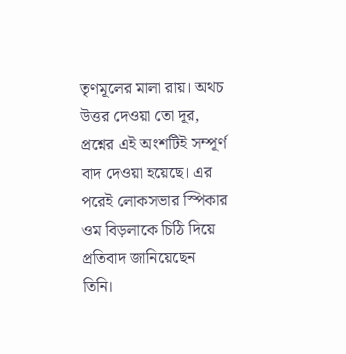তৃণমূলের মালা রায়। অথচ উত্তর দেওয়া তো দূর, প্রশ্নের এই অংশটিই সম্পূর্ণ বাদ দেওয়া হয়েছে। এর পরেই লোকসভার স্পিকার ওম বিড়লাকে চিঠি দিয়ে প্রতিবাদ জানিয়েছেন তিনি।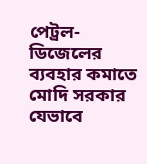পেট্রল-ডিজেলের ব্যবহার কমাতে মোদি সরকার যেভাবে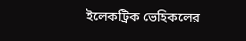ইলেকট্রিক ভেহিকলের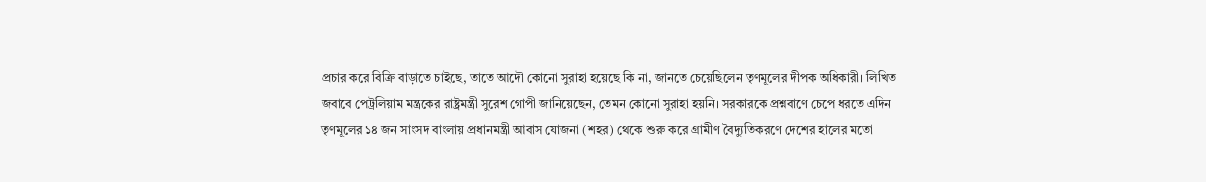প্রচার করে বিক্রি বাড়াতে চাইছে, তাতে আদৌ কোনো সুরাহা হয়েছে কি না, জানতে চেয়েছিলেন তৃণমূলের দীপক অধিকারী। লিখিত জবাবে পেট্রলিয়াম মন্ত্রকের রাষ্ট্রমন্ত্রী সুরেশ গোপী জানিয়েছেন, তেমন কোনো সুরাহা হয়নি। সরকারকে প্রশ্নবাণে চেপে ধরতে এদিন তৃণমূলের ১৪ জন সাংসদ বাংলায় প্রধানমন্ত্রী আবাস যোজনা (শহর) থেকে শুরু করে গ্রামীণ বৈদ্যুতিকরণে দেশের হালের মতো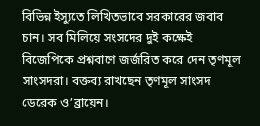বিভিন্ন ইস্যুতে লিখিতভাবে সরকারের জবাব চান। সব মিলিয়ে সংসদের দুই কক্ষেই বিজেপিকে প্রশ্নবাণে জর্জরিত করে দেন তৃণমূল সাংসদরা। বক্তব্য রাখছেন তৃণমূল সাংসদ ডেরেক ও’ব্রায়েন।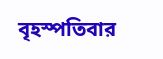বৃহস্পতিবার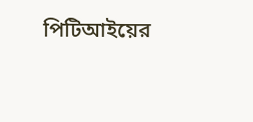পিটিআইয়ের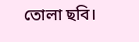তোলা ছবি।